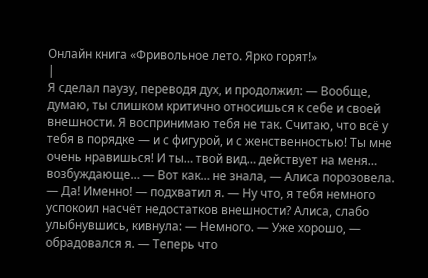Онлайн книга «Фривольное лето. Ярко горят!»
|
Я сделал паузу, переводя дух, и продолжил: — Вообще, думаю, ты слишком критично относишься к себе и своей внешности. Я воспринимаю тебя не так. Считаю, что всё у тебя в порядке — и с фигурой, и с женственностью! Ты мне очень нравишься! И ты… твой вид… действует на меня… возбуждающе… — Вот как… не знала, — Алиса порозовела. — Да! Именно! — подхватил я. — Ну что, я тебя немного успокоил насчёт недостатков внешности? Алиса, слабо улыбнувшись, кивнула: — Немного. — Уже хорошо, — обрадовался я. — Теперь что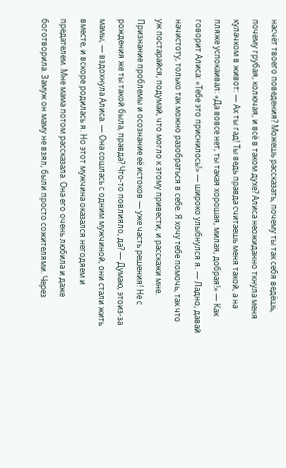насчёт твоего поведения? Можешь рассказать, почему ты так себя ведёшь, почему грубая, колючая, и всё в таком духе? Алиса неожиданно ткнула меня кулачком в живот: — Ах ты гад! Ты ведь правда считаешь меня такой, а на пляже успокаивал: «Да вовсе нет, ты такая хорошая, милая, добрая!» — Как говорит Алиса: «Тебе это приснилось!» — широко улыбнулся я. — Ладно, давай начистоту, только так можно разобраться в себе. Я хочу тебе помочь, так что уж постарайся, подумай, что могло к этому привести, и расскажи мне. Признание проблемы и осознание её истоков — уже часть решения! Не с рождения же ты такой была, правда? Что-то повлияло, да? — Думаю, этоиз-за мамы, — вздохнула Алиса. — Она сошлась с одним мужчиной, они стали жить вместе, и вскоре родилась я. Но этот мужчина оказался негодяем и предателем. Мне мама потом рассказала. Она его очень любила и даже боготворила. Замуж он маму не взял, были просто сожителями. Через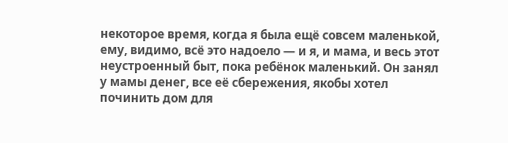некоторое время, когда я была ещё совсем маленькой, ему, видимо, всё это надоело — и я, и мама, и весь этот неустроенный быт, пока ребёнок маленький. Он занял у мамы денег, все её сбережения, якобы хотел починить дом для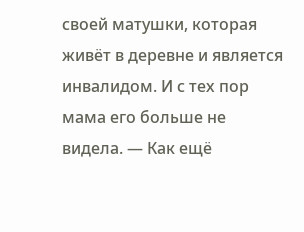своей матушки, которая живёт в деревне и является инвалидом. И с тех пор мама его больше не видела. — Как ещё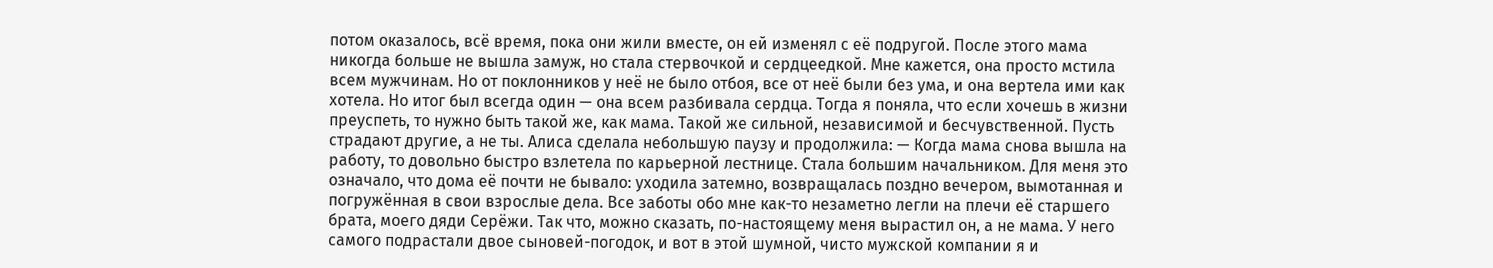потом оказалось, всё время, пока они жили вместе, он ей изменял с её подругой. После этого мама никогда больше не вышла замуж, но стала стервочкой и сердцеедкой. Мне кажется, она просто мстила всем мужчинам. Но от поклонников у неё не было отбоя, все от неё были без ума, и она вертела ими как хотела. Но итог был всегда один — она всем разбивала сердца. Тогда я поняла, что если хочешь в жизни преуспеть, то нужно быть такой же, как мама. Такой же сильной, независимой и бесчувственной. Пусть страдают другие, а не ты. Алиса сделала небольшую паузу и продолжила: — Когда мама снова вышла на работу, то довольно быстро взлетела по карьерной лестнице. Стала большим начальником. Для меня это означало, что дома её почти не бывало: уходила затемно, возвращалась поздно вечером, вымотанная и погружённая в свои взрослые дела. Все заботы обо мне как-то незаметно легли на плечи её старшего брата, моего дяди Серёжи. Так что, можно сказать, по-настоящему меня вырастил он, а не мама. У него самого подрастали двое сыновей-погодок, и вот в этой шумной, чисто мужской компании я и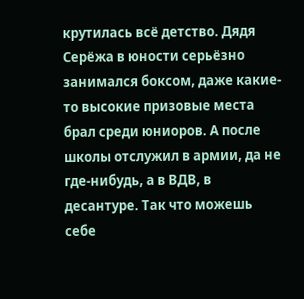крутилась всё детство. Дядя Серёжа в юности серьёзно занимался боксом, даже какие-то высокие призовые места брал среди юниоров. А после школы отслужил в армии, да не где-нибудь, а в ВДВ, в десантуре. Так что можешь себе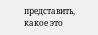представить, какое это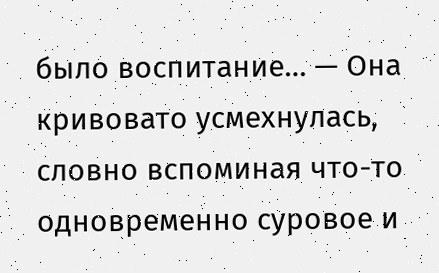было воспитание… — Она кривовато усмехнулась, словно вспоминая что-то одновременно суровое и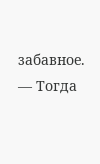забавное. — Тогда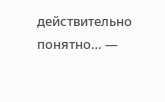действительно понятно… —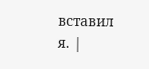вставил я. |